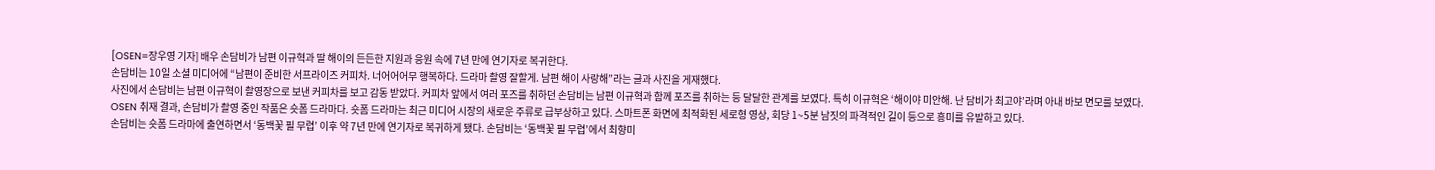[OSEN=장우영 기자] 배우 손담비가 남편 이규혁과 딸 해이의 든든한 지원과 응원 속에 7년 만에 연기자로 복귀한다.
손담비는 10일 소셜 미디어에 “남편이 준비한 서프라이즈 커피차. 너어어어무 행복하다. 드라마 촬영 잘할게. 남편 해이 사랑해”라는 글과 사진을 게재했다.
사진에서 손담비는 남편 이규혁이 촬영장으로 보낸 커피차를 보고 감동 받았다. 커피차 앞에서 여러 포즈를 취하던 손담비는 남편 이규혁과 함께 포즈를 취하는 등 달달한 관계를 보였다. 특히 이규혁은 ‘해이야 미안해. 난 담비가 최고야’라며 아내 바보 면모를 보였다.
OSEN 취재 결과, 손담비가 촬영 중인 작품은 숏폼 드라마다. 숏폼 드라마는 최근 미디어 시장의 새로운 주류로 급부상하고 있다. 스마트폰 화면에 최적화된 세로형 영상, 회당 1~5분 남짓의 파격적인 길이 등으로 흥미를 유발하고 있다.
손담비는 숏폼 드라마에 출연하면서 ‘동백꽃 필 무렵’ 이후 약 7년 만에 연기자로 복귀하게 됐다. 손담비는 ‘동백꽃 필 무렵’에서 최향미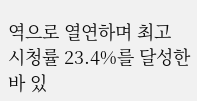역으로 열연하며 최고 시청률 23.4%를 달성한 바 있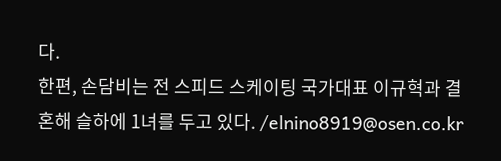다.
한편, 손담비는 전 스피드 스케이팅 국가대표 이규혁과 결혼해 슬하에 1녀를 두고 있다. /elnino8919@osen.co.kr